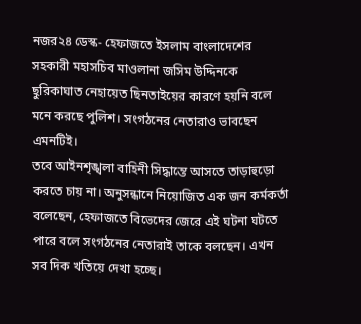নজর২৪ ডেস্ক- হেফাজতে ইসলাম বাংলাদেশের সহকারী মহাসচিব মাওলানা জসিম উদ্দিনকে ছুরিকাঘাত নেহায়েত ছিনতাইয়ের কারণে হয়নি বলে মনে করছে পুলিশ। সংগঠনের নেতারাও ভাবছেন এমনটিই।
তবে আইনশৃঙ্খলা বাহিনী সিদ্ধান্তে আসতে তাড়াহুড়ো করতে চায় না। অনুসন্ধানে নিয়োজিত এক জন কর্মকর্তা বলেছেন, হেফাজতে বিভেদের জেরে এই ঘটনা ঘটতে পারে বলে সংগঠনের নেতারাই তাকে বলছেন। এখন সব দিক খতিয়ে দেখা হচ্ছে।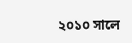২০১০ সালে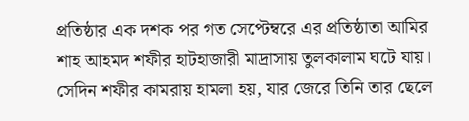প্রতিষ্ঠার এক দশক পর গত সেপ্টেম্বরে এর প্রতিষ্ঠাতা আমির শাহ আহমদ শফীর হাটহাজারী মাদ্রাসায় তুলকালাম ঘটে যায়। সেদিন শফীর কামরায় হামলা হয়, যার জেরে তিনি তার ছেলে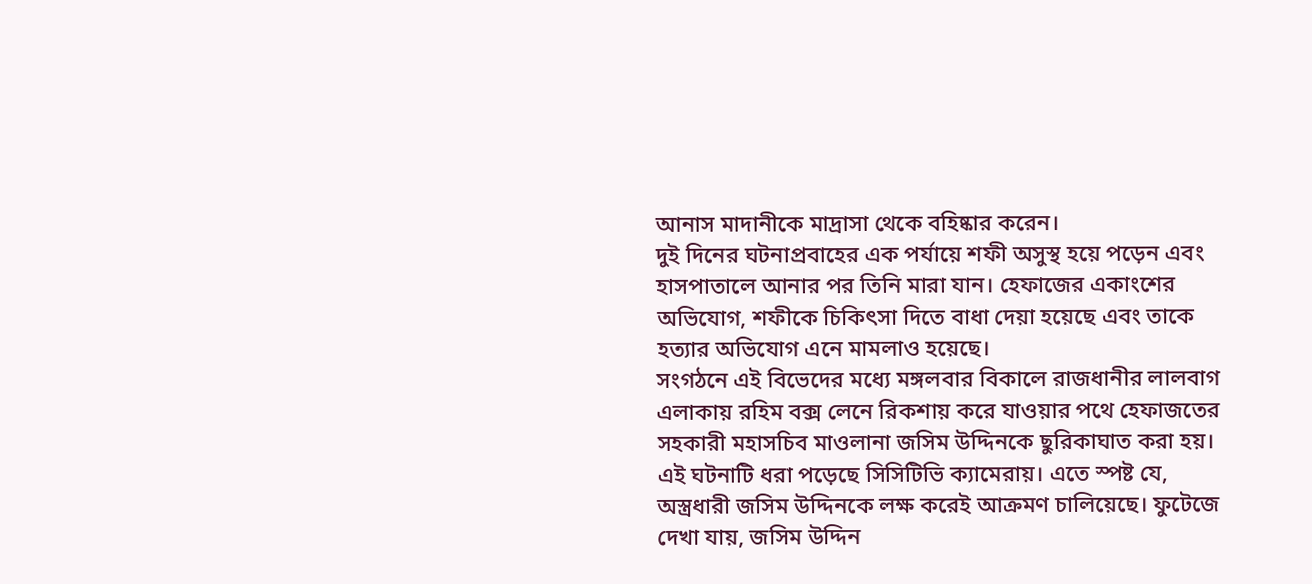আনাস মাদানীকে মাদ্রাসা থেকে বহিষ্কার করেন।
দুই দিনের ঘটনাপ্রবাহের এক পর্যায়ে শফী অসুস্থ হয়ে পড়েন এবং হাসপাতালে আনার পর তিনি মারা যান। হেফাজের একাংশের অভিযোগ, শফীকে চিকিৎসা দিতে বাধা দেয়া হয়েছে এবং তাকে হত্যার অভিযোগ এনে মামলাও হয়েছে।
সংগঠনে এই বিভেদের মধ্যে মঙ্গলবার বিকালে রাজধানীর লালবাগ এলাকায় রহিম বক্স লেনে রিকশায় করে যাওয়ার পথে হেফাজতের সহকারী মহাসচিব মাওলানা জসিম উদ্দিনকে ছুরিকাঘাত করা হয়।
এই ঘটনাটি ধরা পড়েছে সিসিটিভি ক্যামেরায়। এতে স্পষ্ট যে, অস্ত্রধারী জসিম উদ্দিনকে লক্ষ করেই আক্রমণ চালিয়েছে। ফুটেজে দেখা যায়, জসিম উদ্দিন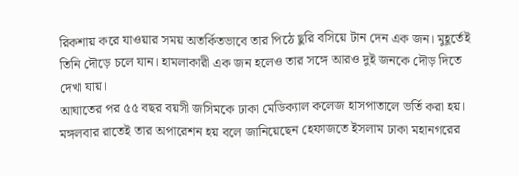রিকশায় করে যাওয়ার সময় অতর্কিতভাবে তার পিঠে ছুরি বসিয়ে টান দেন এক জন। মুহূর্তেই তিনি দৌড়ে চলে যান। হামলাকারী এক জন হলেও তার সঙ্গে আরও দুই জনকে দৌড় দিতে দেখা যায়।
আঘাতের পর ৫৫ বছর বয়সী জসিমকে ঢাকা মেডিক্যাল কলেজ হাসপাতালে ভর্তি করা হয়। মঙ্গলবার রাতেই তার অপারেশন হয় বলে জানিয়েছেন হেফাজতে ইসলাম ঢাকা মহানগরের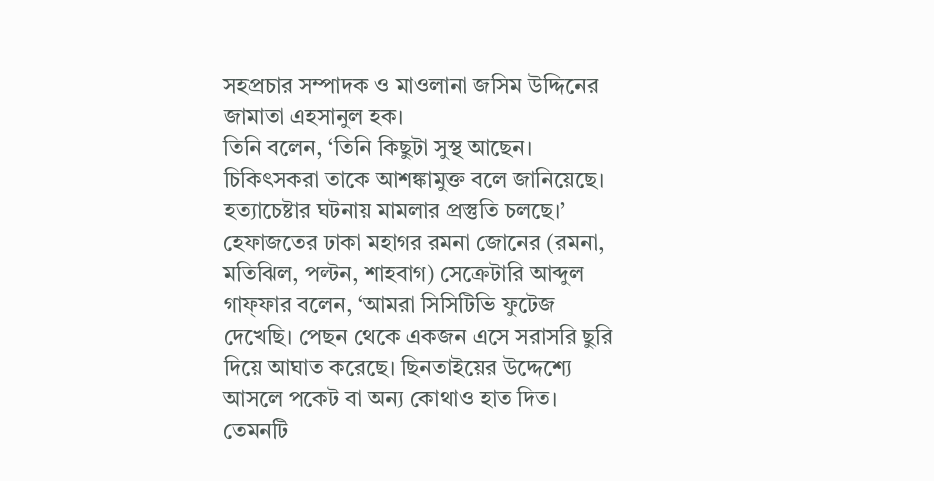সহপ্রচার সম্পাদক ও মাওলানা জসিম উদ্দিনের জামাতা এহসানুল হক।
তিনি বলেন, ‘তিনি কিছুটা সুস্থ আছেন। চিকিৎসকরা তাকে আশঙ্কামুক্ত বলে জানিয়েছে। হত্যাচেষ্টার ঘটনায় মামলার প্রস্তুতি চলছে।’
হেফাজতের ঢাকা মহাগর রমনা জোনের (রমনা, মতিঝিল, পল্টন, শাহবাগ) সেক্রেটারি আব্দুল গাফ্ফার বলেন, ‘আমরা সিসিটিভি ফুটেজ দেখেছি। পেছন থেকে একজন এসে সরাসরি ছুরি দিয়ে আঘাত করেছে। ছিনতাইয়ের উদ্দেশ্যে আসলে পকেট বা অন্য কোথাও হাত দিত। তেমনটি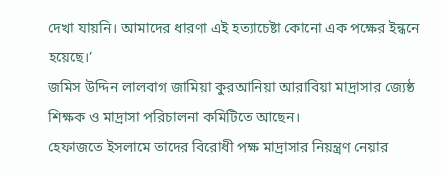দেখা যায়নি। আমাদের ধারণা এই হত্যাচেষ্টা কোনো এক পক্ষের ইন্ধনে হয়েছে।’
জমিস উদ্দিন লালবাগ জামিয়া কুরআনিয়া আরাবিয়া মাদ্রাসার জ্যেষ্ঠ শিক্ষক ও মাদ্রাসা পরিচালনা কমিটিতে আছেন।
হেফাজতে ইসলামে তাদের বিরোধী পক্ষ মাদ্রাসার নিয়ন্ত্রণ নেয়ার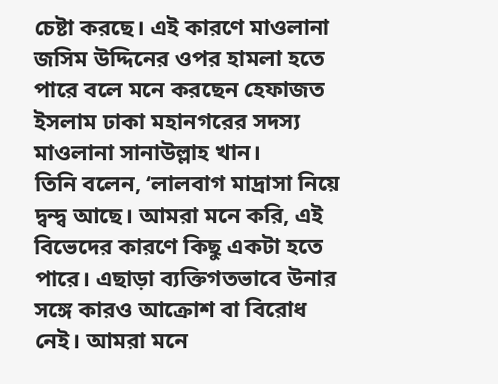চেষ্টা করছে। এই কারণে মাওলানা জসিম উদ্দিনের ওপর হামলা হতে পারে বলে মনে করছেন হেফাজত ইসলাম ঢাকা মহানগরের সদস্য মাওলানা সানাউল্লাহ খান।
তিনি বলেন, ‘লালবাগ মাদ্রাসা নিয়ে দ্বন্দ্ব আছে। আমরা মনে করি, এই বিভেদের কারণে কিছু একটা হতে পারে। এছাড়া ব্যক্তিগতভাবে উনার সঙ্গে কারও আক্রোশ বা বিরোধ নেই। আমরা মনে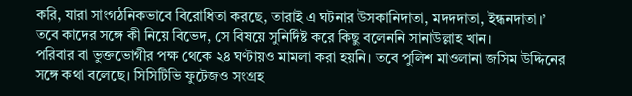করি, যারা সাংগঠনিকভাবে বিরোধিতা করছে, তারাই এ ঘটনার উসকানিদাতা, মদদদাতা, ইন্ধনদাতা।’
তবে কাদের সঙ্গে কী নিয়ে বিভেদ, সে বিষয়ে সুনির্দিষ্ট করে কিছু বলেননি সানাউল্লাহ খান।
পরিবার বা ভুক্তভোগীর পক্ষ থেকে ২৪ ঘণ্টায়ও মামলা করা হয়নি। তবে পুলিশ মাওলানা জসিম উদ্দিনের সঙ্গে কথা বলেছে। সিসিটিভি ফুটেজও সংগ্রহ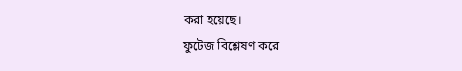করা হয়েছে।
ফুটেজ বিশ্লেষণ করে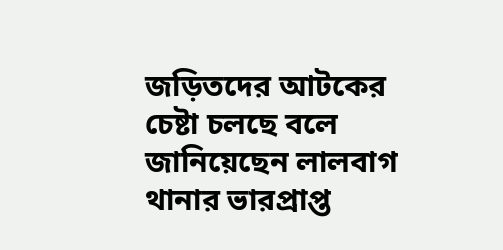জড়িতদের আটকের চেষ্টা চলছে বলে জানিয়েছেন লালবাগ থানার ভারপ্রাপ্ত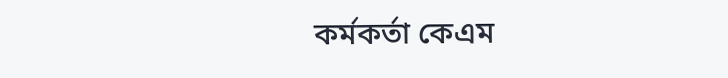কর্মকর্তা কেএম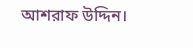আশরাফ উদ্দিন।